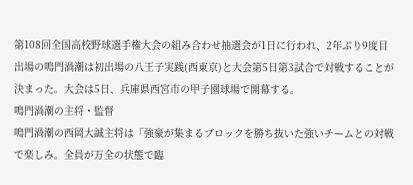第108回全国高校野球選手権大会の組み合わせ抽選会が1日に行われ、2年ぶり9度目出場の鳴門渦潮は初出場の八王子実践(西東京)と大会第5日第3試合で対戦することが決まった。大会は5日、兵庫県西宮市の甲子園球場で開幕する。
鳴門渦潮の主将・監督
鳴門渦潮の西岡大誠主将は「強豪が集まるブロックを勝ち抜いた強いチームとの対戦で楽しみ。全員が万全の状態で臨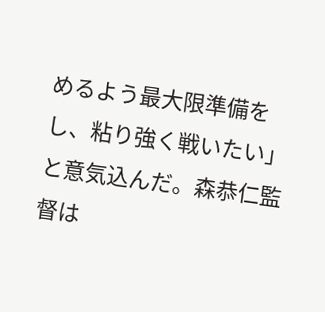めるよう最大限準備をし、粘り強く戦いたい」と意気込んだ。森恭仁監督は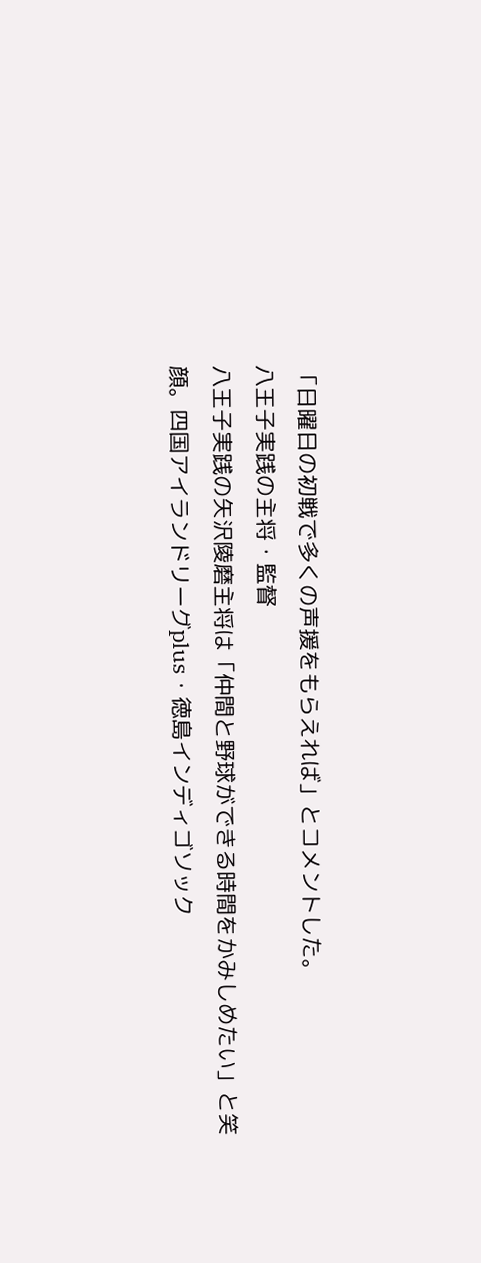「日曜日の初戦で多くの声援をもらえれば」とコメントした。
八王子実践の主将・監督
八王子実践の矢沢陵磨主将は「仲間と野球ができる時間をかみしめたい」と笑顔。四国アイランドリーグplus・徳島インディゴソック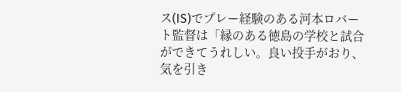ス(IS)でプレー経験のある河本ロバート監督は「縁のある徳島の学校と試合ができてうれしい。良い投手がおり、気を引き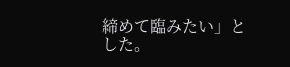締めて臨みたい」とした。